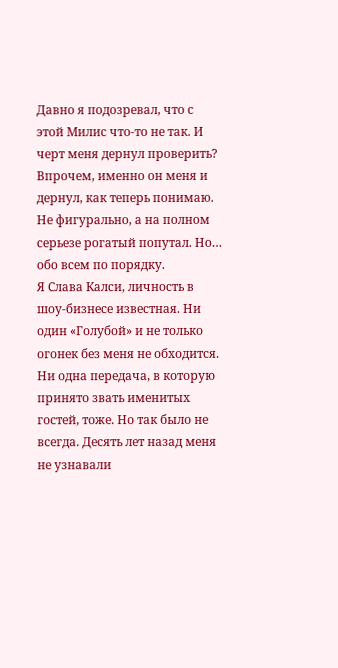Давно я подозревал, что с этой Милис что-то не так. И черт меня дернул проверить? Впрочем, именно он меня и дернул, как теперь понимаю. Не фигурально, а на полном серьезе рогатый попутал. Но… обо всем по порядку.
Я Слава Калси, личность в шоу-бизнесе известная. Ни один «Голубой» и не только огонек без меня не обходится. Ни одна передача, в которую принято звать именитых гостей, тоже. Но так было не всегда. Десять лет назад меня не узнавали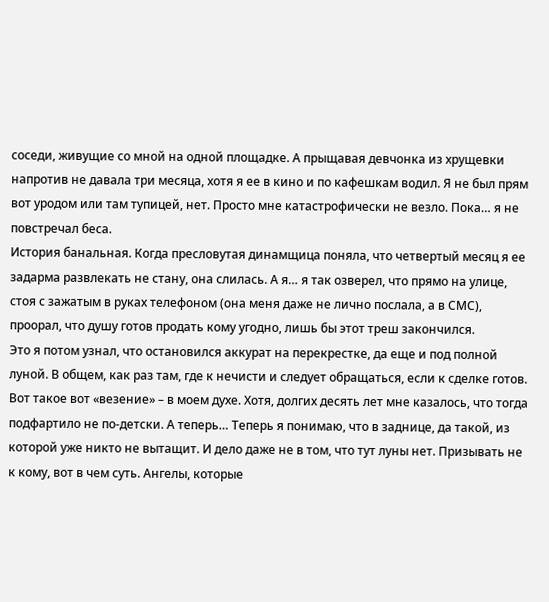соседи, живущие со мной на одной площадке. А прыщавая девчонка из хрущевки напротив не давала три месяца, хотя я ее в кино и по кафешкам водил. Я не был прям вот уродом или там тупицей, нет. Просто мне катастрофически не везло. Пока… я не повстречал беса.
История банальная. Когда пресловутая динамщица поняла, что четвертый месяц я ее задарма развлекать не стану, она слилась. А я… я так озверел, что прямо на улице, стоя с зажатым в руках телефоном (она меня даже не лично послала, а в СМС), проорал, что душу готов продать кому угодно, лишь бы этот треш закончился.
Это я потом узнал, что остановился аккурат на перекрестке, да еще и под полной луной. В общем, как раз там, где к нечисти и следует обращаться, если к сделке готов.
Вот такое вот «везение» – в моем духе. Хотя, долгих десять лет мне казалось, что тогда подфартило не по-детски. А теперь… Теперь я понимаю, что в заднице, да такой, из которой уже никто не вытащит. И дело даже не в том, что тут луны нет. Призывать не к кому, вот в чем суть. Ангелы, которые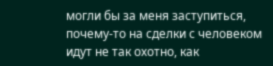могли бы за меня заступиться, почему-то на сделки с человеком идут не так охотно, как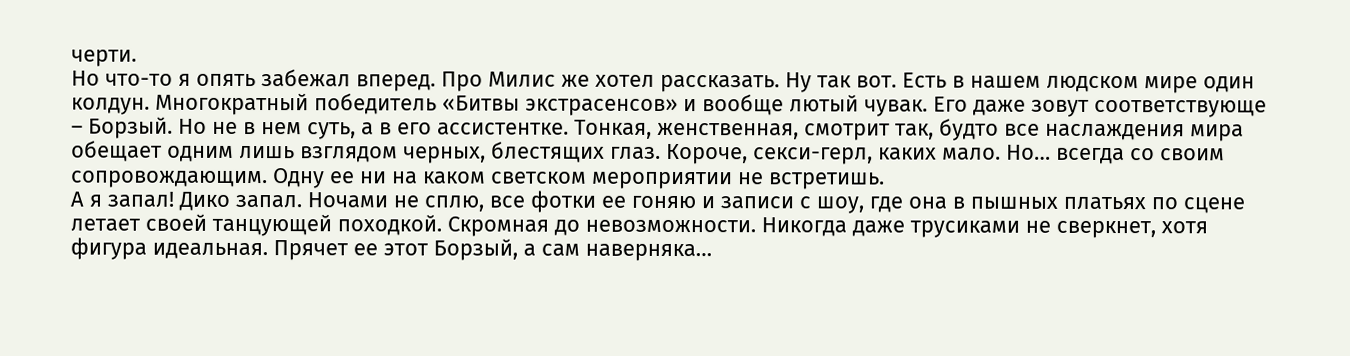черти.
Но что-то я опять забежал вперед. Про Милис же хотел рассказать. Ну так вот. Есть в нашем людском мире один колдун. Многократный победитель «Битвы экстрасенсов» и вообще лютый чувак. Его даже зовут соответствующе – Борзый. Но не в нем суть, а в его ассистентке. Тонкая, женственная, смотрит так, будто все наслаждения мира обещает одним лишь взглядом черных, блестящих глаз. Короче, секси-герл, каких мало. Но… всегда со своим сопровождающим. Одну ее ни на каком светском мероприятии не встретишь.
А я запал! Дико запал. Ночами не сплю, все фотки ее гоняю и записи с шоу, где она в пышных платьях по сцене летает своей танцующей походкой. Скромная до невозможности. Никогда даже трусиками не сверкнет, хотя фигура идеальная. Прячет ее этот Борзый, а сам наверняка…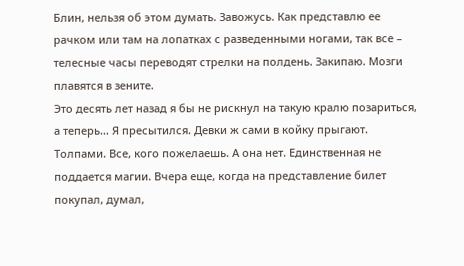Блин, нельзя об этом думать. Завожусь. Как представлю ее рачком или там на лопатках с разведенными ногами, так все – телесные часы переводят стрелки на полдень. Закипаю. Мозги плавятся в зените.
Это десять лет назад я бы не рискнул на такую кралю позариться, а теперь… Я пресытился. Девки ж сами в койку прыгают. Толпами. Все, кого пожелаешь. А она нет. Единственная не поддается магии. Вчера еще, когда на представление билет покупал, думал,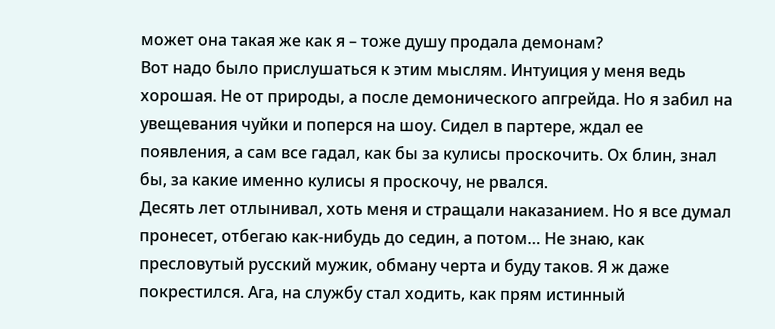может она такая же как я – тоже душу продала демонам?
Вот надо было прислушаться к этим мыслям. Интуиция у меня ведь хорошая. Не от природы, а после демонического апгрейда. Но я забил на увещевания чуйки и поперся на шоу. Сидел в партере, ждал ее появления, а сам все гадал, как бы за кулисы проскочить. Ох блин, знал бы, за какие именно кулисы я проскочу, не рвался.
Десять лет отлынивал, хоть меня и стращали наказанием. Но я все думал пронесет, отбегаю как-нибудь до седин, а потом… Не знаю, как пресловутый русский мужик, обману черта и буду таков. Я ж даже покрестился. Ага, на службу стал ходить, как прям истинный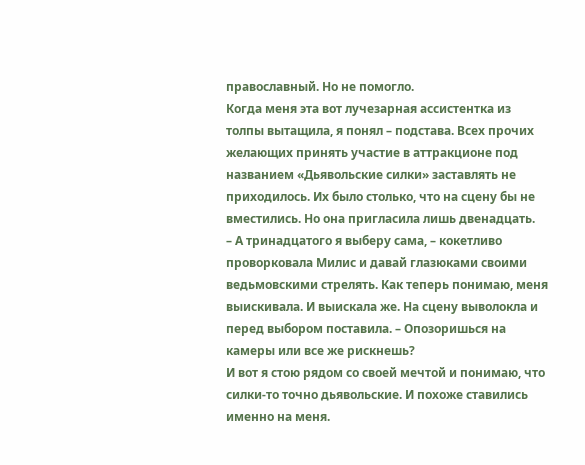православный. Но не помогло.
Когда меня эта вот лучезарная ассистентка из толпы вытащила, я понял – подстава. Всех прочих желающих принять участие в аттракционе под названием «Дьявольские силки» заставлять не приходилось. Их было столько, что на сцену бы не вместились. Но она пригласила лишь двенадцать.
– А тринадцатого я выберу сама, – кокетливо проворковала Милис и давай глазюками своими ведьмовскими стрелять. Как теперь понимаю, меня выискивала. И выискала же. На сцену выволокла и перед выбором поставила. – Опозоришься на камеры или все же рискнешь?
И вот я стою рядом со своей мечтой и понимаю, что силки-то точно дьявольские. И похоже ставились именно на меня.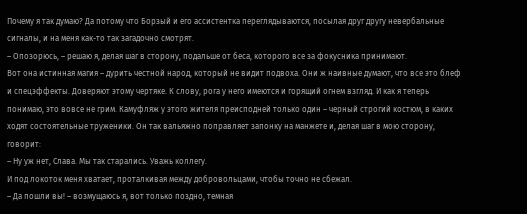Почему я так думаю? Да потому что Борзый и его ассистентка переглядываются, посылая друг другу невербальные сигналы, и на меня как-то так загадочно смотрят.
– Опозорюсь, – решаю я, делая шаг в сторону, подальше от беса, которого все за фокусника принимают.
Вот она истинная магия – дурить честной народ, который не видит подвоха. Они ж наивные думают, что все это блеф и спецэффекты. Доверяют этому чертяке. К слову, рога у него имеются и горящий огнем взгляд. И как я теперь понимаю, это вовсе не грим. Камуфляж у этого жителя преисподней только один – черный строгий костюм, в каких ходят состоятельные труженики. Он так вальяжно поправляет запонку на манжете и, делая шаг в мою сторону, говорит:
– Ну уж нет, Слава. Мы так старались. Уважь коллегу.
И под локоток меня хватает, проталкивая между добровольцами, чтобы точно не сбежал.
– Да пошли вы! – возмущаюсь я, вот только поздно, темная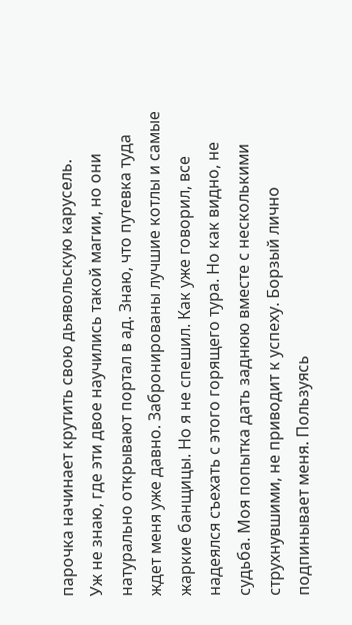парочка начинает крутить свою дьявольскую карусель.
Уж не знаю, где эти двое научились такой магии, но они натурально открывают портал в ад. Знаю, что путевка туда ждет меня уже давно. Забронированы лучшие котлы и самые жаркие банщицы. Но я не спешил. Как уже говорил, все надеялся съехать с этого горящего тура. Но как видно, не судьба. Моя попытка дать заднюю вместе с несколькими струхнувшими, не приводит к успеху. Борзый лично подпинывает меня. Пользуясь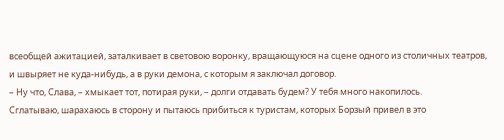всеобщей ажитацией, заталкивает в световою воронку, вращающуюся на сцене одного из столичных театров, и швыряет не куда-нибудь, а в руки демона, с которым я заключал договор.
– Ну что, Слава, – хмыкает тот, потирая руки, – долги отдавать будем? У тебя много накопилось.
Сглатываю, шарахаюсь в сторону и пытаюсь прибиться к туристам, которых Борзый привел в это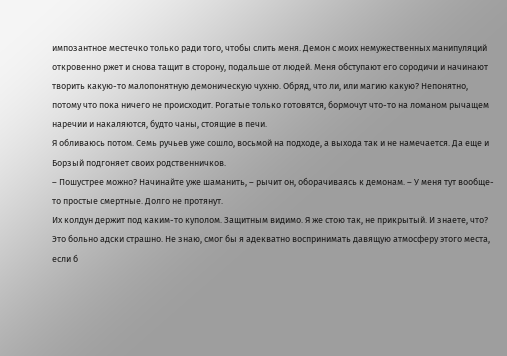импозантное местечко только ради того, чтобы слить меня. Демон с моих немужественных манипуляций откровенно ржет и снова тащит в сторону, подальше от людей. Меня обступают его сородичи и начинают творить какую-то малопонятную демоническую чухню. Обряд, что ли, или магию какую? Непонятно, потому что пока ничего не происходит. Рогатые только готовятся, бормочут что-то на ломаном рычащем наречии и накаляются, будто чаны, стоящие в печи.
Я обливаюсь потом. Семь ручьев уже сошло, восьмой на подходе, а выхода так и не намечается. Да еще и Борзый подгоняет своих родственничков.
– Пошустрее можно? Начинайте уже шаманить, – рычит он, оборачиваясь к демонам. – У меня тут вообще-то простые смертные. Долго не протянут.
Их колдун держит под каким-то куполом. Защитным видимо. Я же стою так, не прикрытый. И знаете, что? Это больно адски страшно. Не знаю, смог бы я адекватно воспринимать давящую атмосферу этого места, если б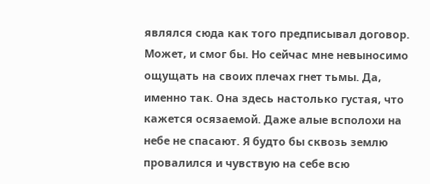являлся сюда как того предписывал договор. Может, и смог бы. Но сейчас мне невыносимо ощущать на своих плечах гнет тьмы. Да, именно так. Она здесь настолько густая, что кажется осязаемой. Даже алые всполохи на небе не спасают. Я будто бы сквозь землю провалился и чувствую на себе всю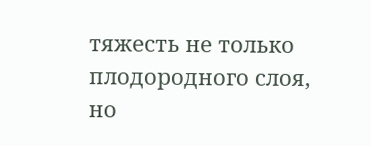тяжесть не только плодородного слоя, но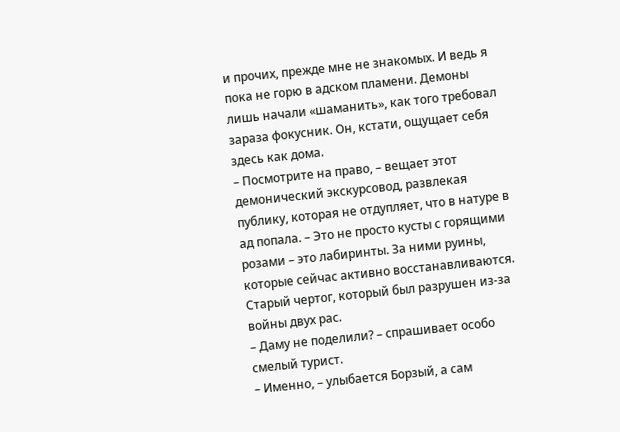и прочих, прежде мне не знакомых. И ведь я пока не горю в адском пламени. Демоны лишь начали «шаманить», как того требовал зараза фокусник. Он, кстати, ощущает себя здесь как дома.
– Посмотрите на право, – вещает этот демонический экскурсовод, развлекая публику, которая не отдупляет, что в натуре в ад попала. – Это не просто кусты с горящими розами – это лабиринты. За ними руины, которые сейчас активно восстанавливаются. Старый чертог, который был разрушен из-за войны двух рас.
– Даму не поделили? – спрашивает особо смелый турист.
– Именно, – улыбается Борзый, а сам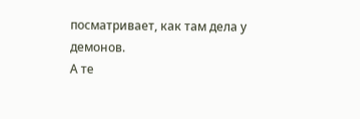посматривает, как там дела у демонов.
А те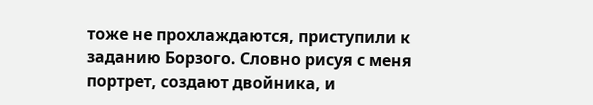тоже не прохлаждаются, приступили к заданию Борзого. Словно рисуя с меня портрет, создают двойника, и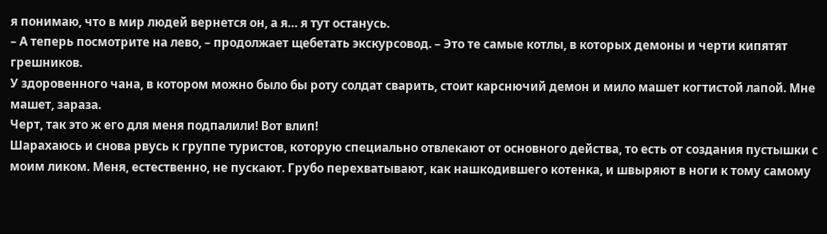я понимаю, что в мир людей вернется он, а я… я тут останусь.
– А теперь посмотрите на лево, – продолжает щебетать экскурсовод. – Это те самые котлы, в которых демоны и черти кипятят грешников.
У здоровенного чана, в котором можно было бы роту солдат сварить, стоит карснючий демон и мило машет когтистой лапой. Мне машет, зараза.
Черт, так это ж его для меня подпалили! Вот влип!
Шарахаюсь и снова рвусь к группе туристов, которую специально отвлекают от основного действа, то есть от создания пустышки с моим ликом. Меня, естественно, не пускают. Грубо перехватывают, как нашкодившего котенка, и швыряют в ноги к тому самому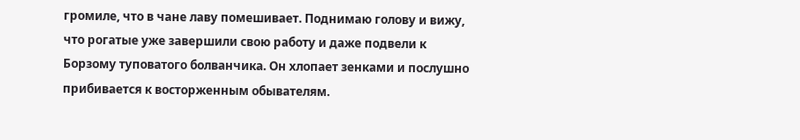громиле, что в чане лаву помешивает. Поднимаю голову и вижу, что рогатые уже завершили свою работу и даже подвели к Борзому туповатого болванчика. Он хлопает зенками и послушно прибивается к восторженным обывателям.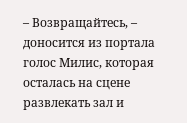– Возвращайтесь, – доносится из портала голос Милис, которая осталась на сцене развлекать зал и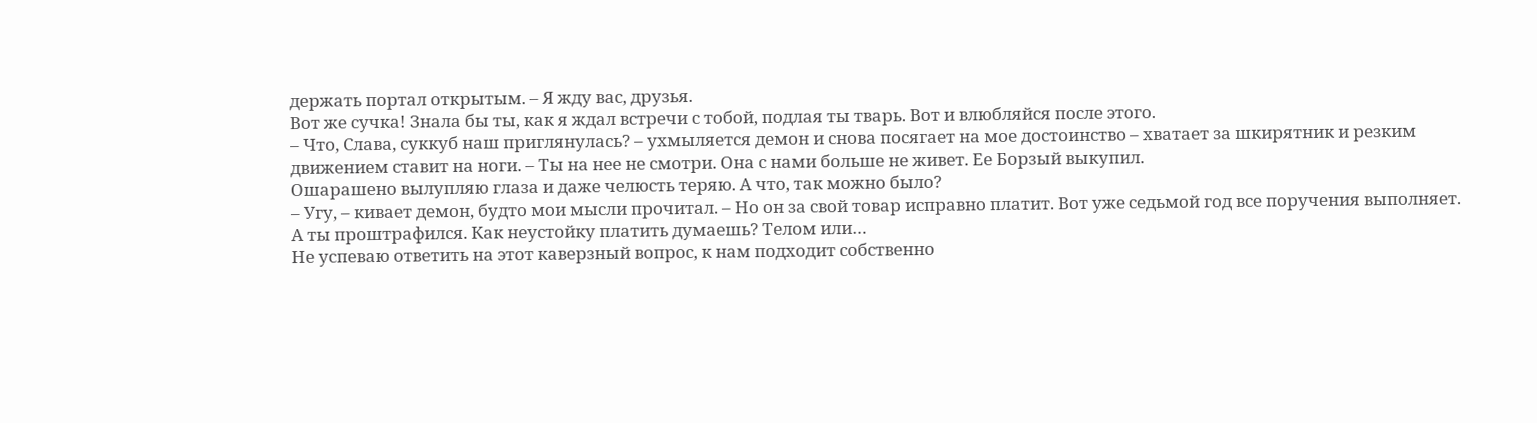держать портал открытым. – Я жду вас, друзья.
Вот же сучка! Знала бы ты, как я ждал встречи с тобой, подлая ты тварь. Вот и влюбляйся после этого.
– Что, Слава, суккуб наш приглянулась? – ухмыляется демон и снова посягает на мое достоинство – хватает за шкирятник и резким движением ставит на ноги. – Ты на нее не смотри. Она с нами больше не живет. Ее Борзый выкупил.
Ошарашено вылупляю глаза и даже челюсть теряю. А что, так можно было?
– Угу, – кивает демон, будто мои мысли прочитал. – Но он за свой товар исправно платит. Вот уже седьмой год все поручения выполняет. А ты проштрафился. Как неустойку платить думаешь? Телом или…
Не успеваю ответить на этот каверзный вопрос, к нам подходит собственно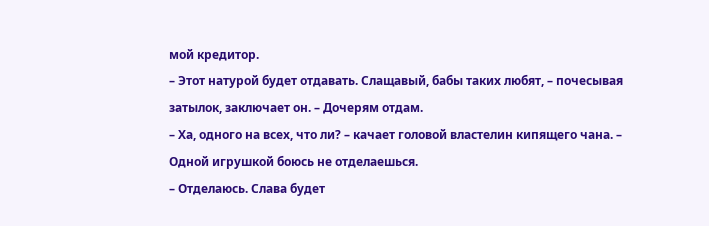мой кредитор.
– Этот натурой будет отдавать. Слащавый, бабы таких любят, – почесывая затылок, заключает он. – Дочерям отдам.
– Ха, одного на всех, что ли? – качает головой властелин кипящего чана. – Одной игрушкой боюсь не отделаешься.
– Отделаюсь. Слава будет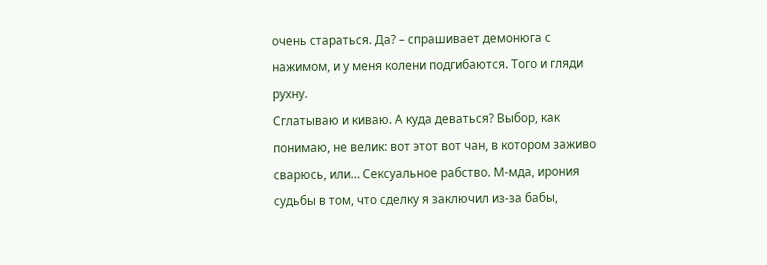очень стараться. Да? – спрашивает демонюга с нажимом, и у меня колени подгибаются. Того и гляди рухну.
Сглатываю и киваю. А куда деваться? Выбор, как понимаю, не велик: вот этот вот чан, в котором заживо сварюсь, или… Сексуальное рабство. М-мда, ирония судьбы в том, что сделку я заключил из-за бабы,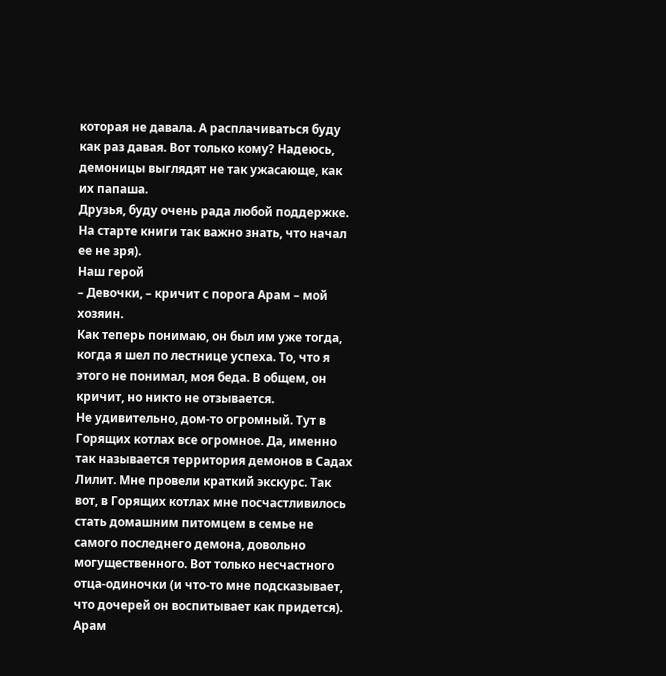которая не давала. А расплачиваться буду как раз давая. Вот только кому? Надеюсь, демоницы выглядят не так ужасающе, как их папаша.
Друзья, буду очень рада любой поддержке. На старте книги так важно знать, что начал ее не зря).
Наш герой
– Девочки, – кричит с порога Арам – мой хозяин.
Как теперь понимаю, он был им уже тогда, когда я шел по лестнице успеха. То, что я этого не понимал, моя беда. В общем, он кричит, но никто не отзывается.
Не удивительно, дом-то огромный. Тут в Горящих котлах все огромное. Да, именно так называется территория демонов в Садах Лилит. Мне провели краткий экскурс. Так вот, в Горящих котлах мне посчастливилось стать домашним питомцем в семье не самого последнего демона, довольно могущественного. Вот только несчастного отца-одиночки (и что-то мне подсказывает, что дочерей он воспитывает как придется). Арам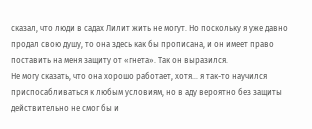сказал, что люди в садах Лилит жить не могут. Но поскольку я уже давно продал свою душу, то она здесь как бы прописана, и он имеет право поставить на меня защиту от «гнета». Так он выразился.
Не могу сказать, что она хорошо работает, хотя… я так-то научился приспосабливаться к любым условиям, но в аду вероятно без защиты действительно не смог бы и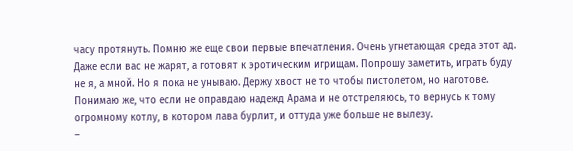часу протянуть. Помню же еще свои первые впечатления. Очень угнетающая среда этот ад. Даже если вас не жарят, а готовят к эротическим игрищам. Попрошу заметить, играть буду не я, а мной. Но я пока не унываю. Держу хвост не то чтобы пистолетом, но наготове. Понимаю же, что если не оправдаю надежд Арама и не отстреляюсь, то вернусь к тому огромному котлу, в котором лава бурлит, и оттуда уже больше не вылезу.
–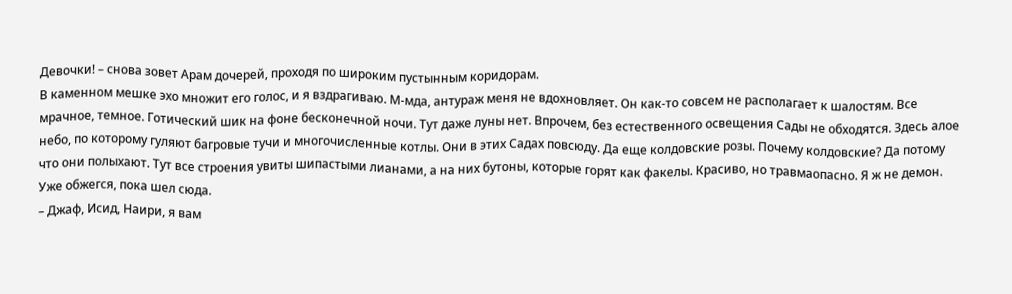Девочки! – снова зовет Арам дочерей, проходя по широким пустынным коридорам.
В каменном мешке эхо множит его голос, и я вздрагиваю. М-мда, антураж меня не вдохновляет. Он как-то совсем не располагает к шалостям. Все мрачное, темное. Готический шик на фоне бесконечной ночи. Тут даже луны нет. Впрочем, без естественного освещения Сады не обходятся. Здесь алое небо, по которому гуляют багровые тучи и многочисленные котлы. Они в этих Садах повсюду. Да еще колдовские розы. Почему колдовские? Да потому что они полыхают. Тут все строения увиты шипастыми лианами, а на них бутоны, которые горят как факелы. Красиво, но травмаопасно. Я ж не демон. Уже обжегся, пока шел сюда.
– Джаф, Исид, Наири, я вам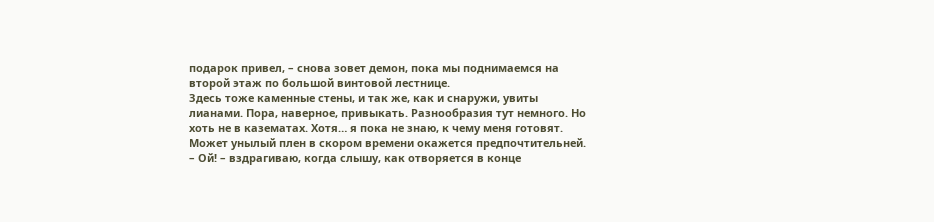подарок привел, – снова зовет демон, пока мы поднимаемся на второй этаж по большой винтовой лестнице.
Здесь тоже каменные стены, и так же, как и снаружи, увиты лианами. Пора, наверное, привыкать. Разнообразия тут немного. Но хоть не в казематах. Хотя… я пока не знаю, к чему меня готовят. Может унылый плен в скором времени окажется предпочтительней.
– Ой! – вздрагиваю, когда слышу, как отворяется в конце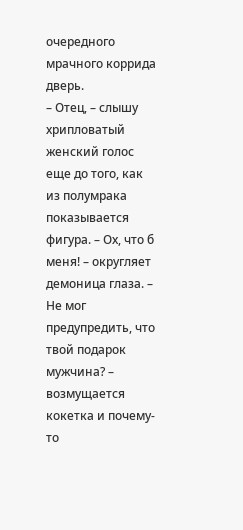очередного мрачного коррида дверь.
– Отец, – слышу хрипловатый женский голос еще до того, как из полумрака показывается фигура. – Ох, что б меня! – округляет демоница глаза. – Не мог предупредить, что твой подарок мужчина? – возмущается кокетка и почему-то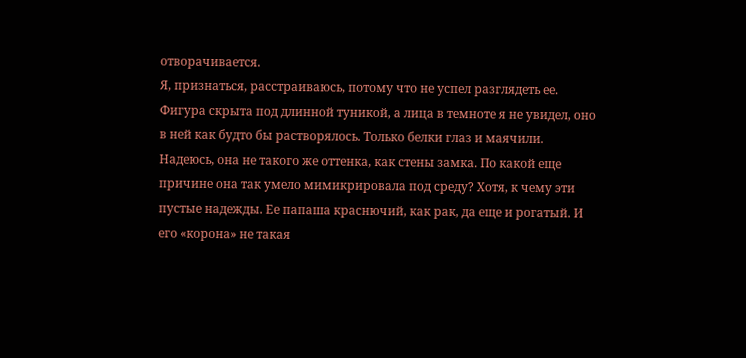отворачивается.
Я, признаться, расстраиваюсь, потому что не успел разглядеть ее. Фигура скрыта под длинной туникой, а лица в темноте я не увидел, оно в ней как будто бы растворялось. Только белки глаз и маячили.
Надеюсь, она не такого же оттенка, как стены замка. По какой еще причине она так умело мимикрировала под среду? Хотя, к чему эти пустые надежды. Ее папаша краснючий, как рак, да еще и рогатый. И его «корона» не такая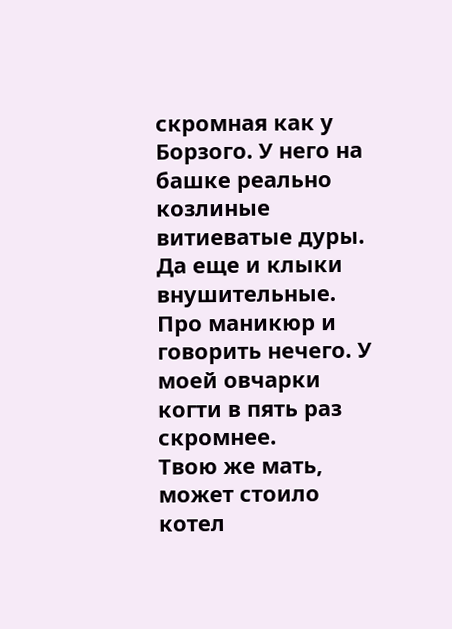скромная как у Борзого. У него на башке реально козлиные витиеватые дуры. Да еще и клыки внушительные. Про маникюр и говорить нечего. У моей овчарки когти в пять раз скромнее.
Твою же мать, может стоило котел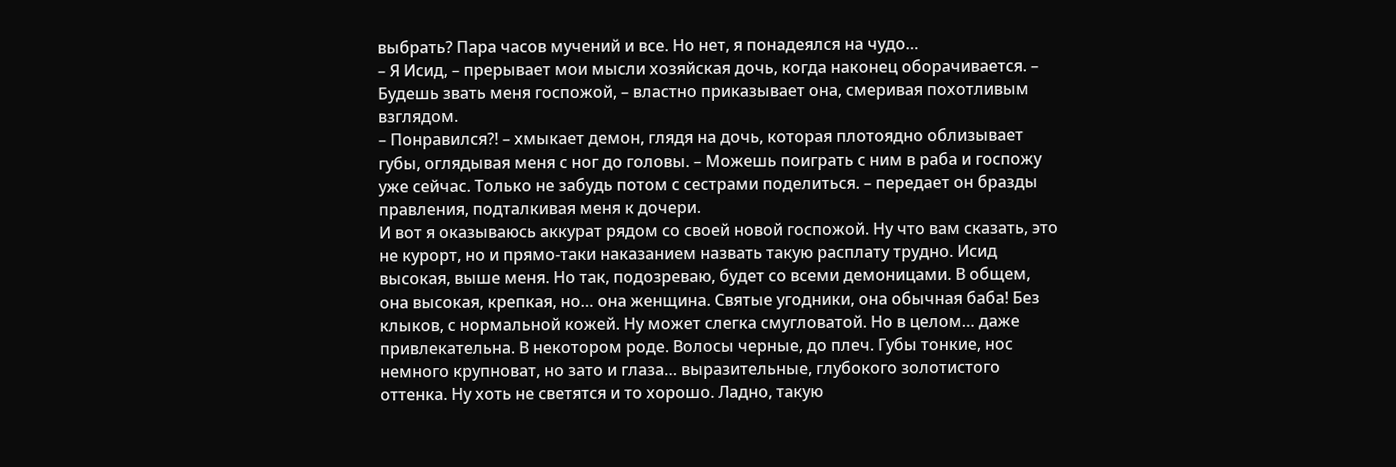выбрать? Пара часов мучений и все. Но нет, я понадеялся на чудо…
– Я Исид, – прерывает мои мысли хозяйская дочь, когда наконец оборачивается. – Будешь звать меня госпожой, – властно приказывает она, смеривая похотливым взглядом.
– Понравился?! – хмыкает демон, глядя на дочь, которая плотоядно облизывает губы, оглядывая меня с ног до головы. – Можешь поиграть с ним в раба и госпожу уже сейчас. Только не забудь потом с сестрами поделиться. – передает он бразды правления, подталкивая меня к дочери.
И вот я оказываюсь аккурат рядом со своей новой госпожой. Ну что вам сказать, это не курорт, но и прямо-таки наказанием назвать такую расплату трудно. Исид высокая, выше меня. Но так, подозреваю, будет со всеми демоницами. В общем, она высокая, крепкая, но… она женщина. Святые угодники, она обычная баба! Без клыков, с нормальной кожей. Ну может слегка смугловатой. Но в целом… даже привлекательна. В некотором роде. Волосы черные, до плеч. Губы тонкие, нос немного крупноват, но зато и глаза… выразительные, глубокого золотистого оттенка. Ну хоть не светятся и то хорошо. Ладно, такую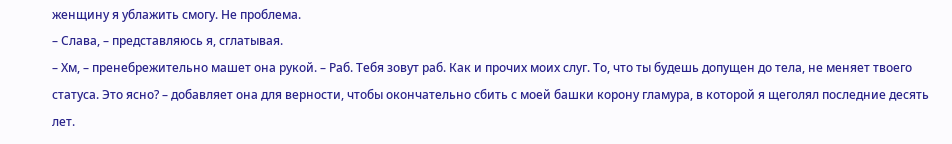женщину я ублажить смогу. Не проблема.
– Слава, – представляюсь я, сглатывая.
– Хм, – пренебрежительно машет она рукой. – Раб. Тебя зовут раб. Как и прочих моих слуг. То, что ты будешь допущен до тела, не меняет твоего статуса. Это ясно? – добавляет она для верности, чтобы окончательно сбить с моей башки корону гламура, в которой я щеголял последние десять лет.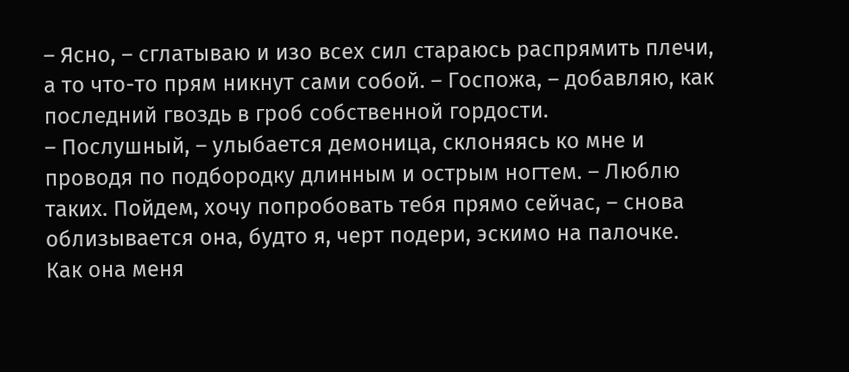– Ясно, – сглатываю и изо всех сил стараюсь распрямить плечи, а то что-то прям никнут сами собой. – Госпожа, – добавляю, как последний гвоздь в гроб собственной гордости.
– Послушный, – улыбается демоница, склоняясь ко мне и проводя по подбородку длинным и острым ногтем. – Люблю таких. Пойдем, хочу попробовать тебя прямо сейчас, – снова облизывается она, будто я, черт подери, эскимо на палочке.
Как она меня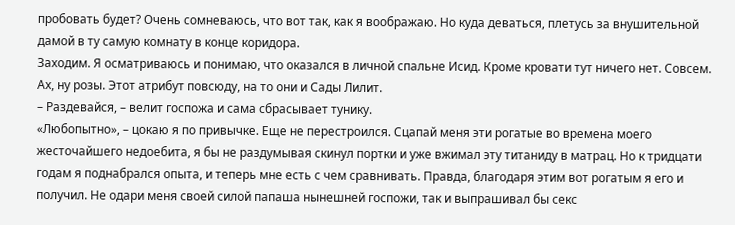пробовать будет? Очень сомневаюсь, что вот так, как я воображаю. Но куда деваться, плетусь за внушительной дамой в ту самую комнату в конце коридора.
Заходим. Я осматриваюсь и понимаю, что оказался в личной спальне Исид. Кроме кровати тут ничего нет. Совсем. Ах, ну розы. Этот атрибут повсюду, на то они и Сады Лилит.
– Раздевайся, – велит госпожа и сама сбрасывает тунику.
«Любопытно», – цокаю я по привычке. Еще не перестроился. Сцапай меня эти рогатые во времена моего жесточайшего недоебита, я бы не раздумывая скинул портки и уже вжимал эту титаниду в матрац. Но к тридцати годам я поднабрался опыта, и теперь мне есть с чем сравнивать. Правда, благодаря этим вот рогатым я его и получил. Не одари меня своей силой папаша нынешней госпожи, так и выпрашивал бы секс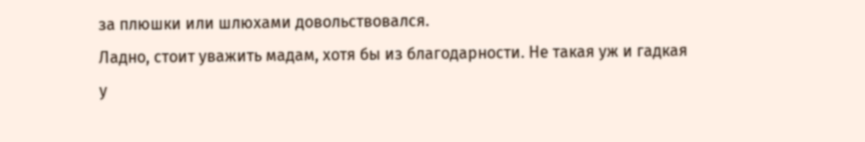за плюшки или шлюхами довольствовался.
Ладно, стоит уважить мадам, хотя бы из благодарности. Не такая уж и гадкая у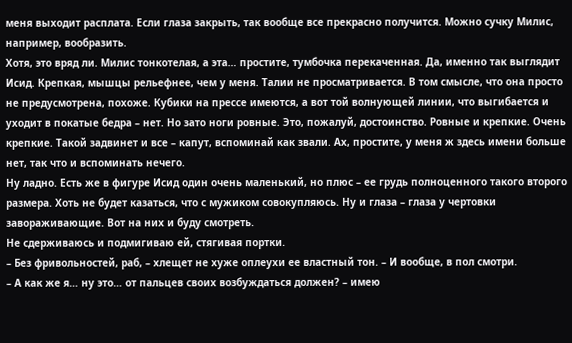меня выходит расплата. Если глаза закрыть, так вообще все прекрасно получится. Можно сучку Милис, например, вообразить.
Хотя, это вряд ли. Милис тонкотелая, а эта… простите, тумбочка перекаченная. Да, именно так выглядит Исид. Крепкая, мышцы рельефнее, чем у меня. Талии не просматривается. В том смысле, что она просто не предусмотрена, похоже. Кубики на прессе имеются, а вот той волнующей линии, что выгибается и уходит в покатые бедра – нет. Но зато ноги ровные. Это, пожалуй, достоинство. Ровные и крепкие. Очень крепкие. Такой задвинет и все – капут, вспоминай как звали. Ах, простите, у меня ж здесь имени больше нет, так что и вспоминать нечего.
Ну ладно. Есть же в фигуре Исид один очень маленький, но плюс – ее грудь полноценного такого второго размера. Хоть не будет казаться, что с мужиком совокупляюсь. Ну и глаза – глаза у чертовки завораживающие. Вот на них и буду смотреть.
Не сдерживаюсь и подмигиваю ей, стягивая портки.
– Без фривольностей, раб, – хлещет не хуже оплеухи ее властный тон. – И вообще, в пол смотри.
– А как же я… ну это… от пальцев своих возбуждаться должен? – имею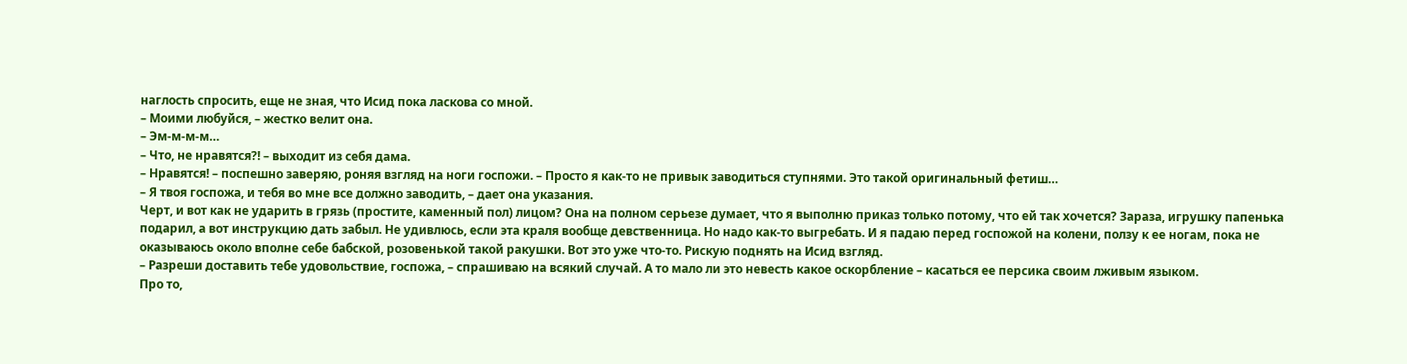наглость спросить, еще не зная, что Исид пока ласкова со мной.
– Моими любуйся, – жестко велит она.
– Эм-м-м-м…
– Что, не нравятся?! – выходит из себя дама.
– Нравятся! – поспешно заверяю, роняя взгляд на ноги госпожи. – Просто я как-то не привык заводиться ступнями. Это такой оригинальный фетиш…
– Я твоя госпожа, и тебя во мне все должно заводить, – дает она указания.
Черт, и вот как не ударить в грязь (простите, каменный пол) лицом? Она на полном серьезе думает, что я выполню приказ только потому, что ей так хочется? Зараза, игрушку папенька подарил, а вот инструкцию дать забыл. Не удивлюсь, если эта краля вообще девственница. Но надо как-то выгребать. И я падаю перед госпожой на колени, ползу к ее ногам, пока не оказываюсь около вполне себе бабской, розовенькой такой ракушки. Вот это уже что-то. Рискую поднять на Исид взгляд.
– Разреши доставить тебе удовольствие, госпожа, – спрашиваю на всякий случай. А то мало ли это невесть какое оскорбление – касаться ее персика своим лживым языком.
Про то,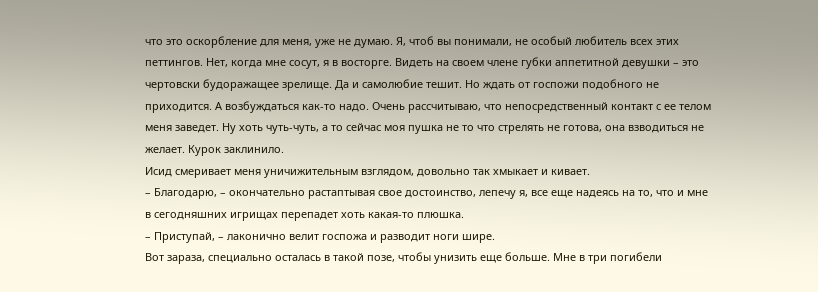что это оскорбление для меня, уже не думаю. Я, чтоб вы понимали, не особый любитель всех этих петтингов. Нет, когда мне сосут, я в восторге. Видеть на своем члене губки аппетитной девушки – это чертовски будоражащее зрелище. Да и самолюбие тешит. Но ждать от госпожи подобного не приходится. А возбуждаться как-то надо. Очень рассчитываю, что непосредственный контакт с ее телом меня заведет. Ну хоть чуть-чуть, а то сейчас моя пушка не то что стрелять не готова, она взводиться не желает. Курок заклинило.
Исид смеривает меня уничижительным взглядом, довольно так хмыкает и кивает.
– Благодарю, – окончательно растаптывая свое достоинство, лепечу я, все еще надеясь на то, что и мне в сегодняшних игрищах перепадет хоть какая-то плюшка.
– Приступай, – лаконично велит госпожа и разводит ноги шире.
Вот зараза, специально осталась в такой позе, чтобы унизить еще больше. Мне в три погибели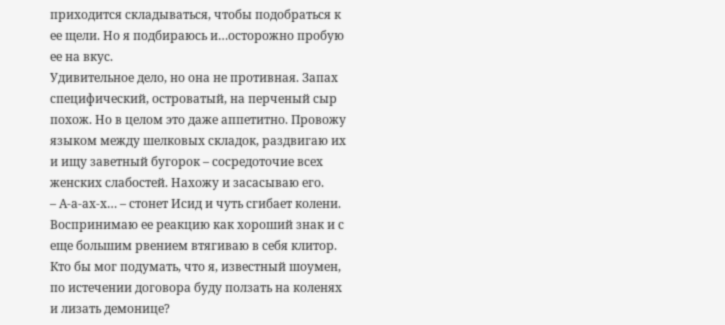приходится складываться, чтобы подобраться к ее щели. Но я подбираюсь и…осторожно пробую ее на вкус.
Удивительное дело, но она не противная. Запах специфический, островатый, на перченый сыр похож. Но в целом это даже аппетитно. Провожу языком между шелковых складок, раздвигаю их и ищу заветный бугорок – сосредоточие всех женских слабостей. Нахожу и засасываю его.
– А-а-ах-х… – стонет Исид и чуть сгибает колени.
Воспринимаю ее реакцию как хороший знак и с еще большим рвением втягиваю в себя клитор. Кто бы мог подумать, что я, известный шоумен, по истечении договора буду ползать на коленях и лизать демонице?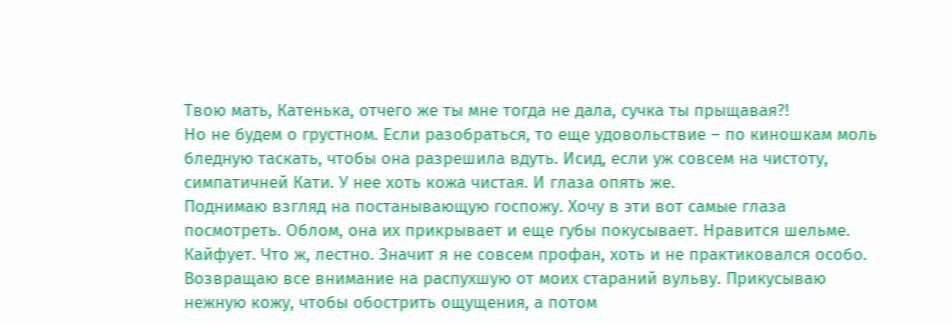Твою мать, Катенька, отчего же ты мне тогда не дала, сучка ты прыщавая?!
Но не будем о грустном. Если разобраться, то еще удовольствие – по киношкам моль бледную таскать, чтобы она разрешила вдуть. Исид, если уж совсем на чистоту, симпатичней Кати. У нее хоть кожа чистая. И глаза опять же.
Поднимаю взгляд на постанывающую госпожу. Хочу в эти вот самые глаза посмотреть. Облом, она их прикрывает и еще губы покусывает. Нравится шельме. Кайфует. Что ж, лестно. Значит я не совсем профан, хоть и не практиковался особо.
Возвращаю все внимание на распухшую от моих стараний вульву. Прикусываю нежную кожу, чтобы обострить ощущения, а потом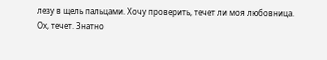лезу в щель пальцами. Хочу проверить, течет ли моя любовница.
Ох, течет. Знатно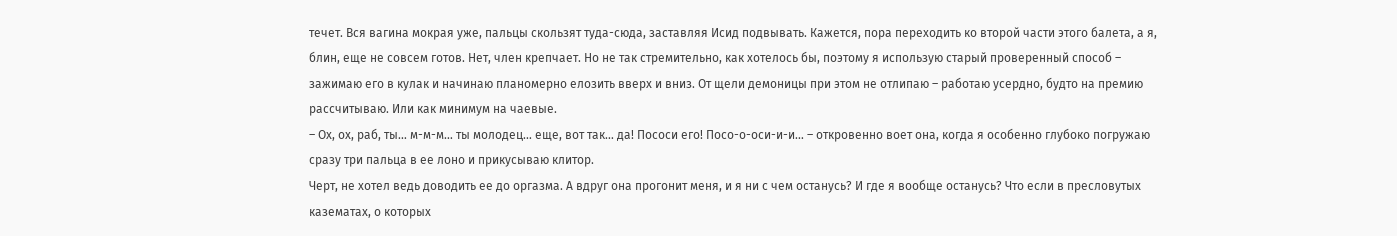течет. Вся вагина мокрая уже, пальцы скользят туда-сюда, заставляя Исид подвывать. Кажется, пора переходить ко второй части этого балета, а я, блин, еще не совсем готов. Нет, член крепчает. Но не так стремительно, как хотелось бы, поэтому я использую старый проверенный способ – зажимаю его в кулак и начинаю планомерно елозить вверх и вниз. От щели демоницы при этом не отлипаю – работаю усердно, будто на премию рассчитываю. Или как минимум на чаевые.
– Ох, ох, раб, ты… м-м-м… ты молодец… еще, вот так… да! Пососи его! Посо-о-оси-и-и… – откровенно воет она, когда я особенно глубоко погружаю сразу три пальца в ее лоно и прикусываю клитор.
Черт, не хотел ведь доводить ее до оргазма. А вдруг она прогонит меня, и я ни с чем останусь? И где я вообще останусь? Что если в пресловутых казематах, о которых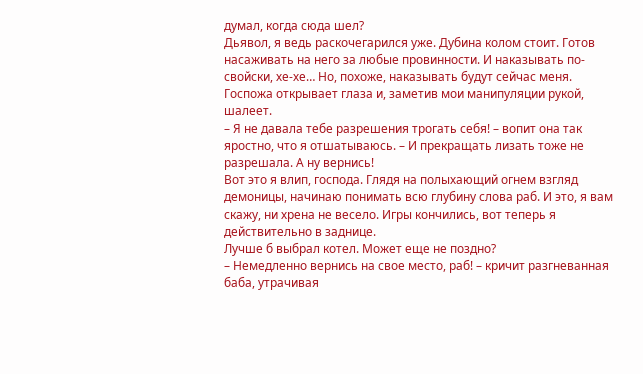думал, когда сюда шел?
Дьявол, я ведь раскочегарился уже. Дубина колом стоит. Готов насаживать на него за любые провинности. И наказывать по-свойски, хе-хе… Но, похоже, наказывать будут сейчас меня.
Госпожа открывает глаза и, заметив мои манипуляции рукой, шалеет.
– Я не давала тебе разрешения трогать себя! – вопит она так яростно, что я отшатываюсь. – И прекращать лизать тоже не разрешала. А ну вернись!
Вот это я влип, господа. Глядя на полыхающий огнем взгляд демоницы, начинаю понимать всю глубину слова раб. И это, я вам скажу, ни хрена не весело. Игры кончились, вот теперь я действительно в заднице.
Лучше б выбрал котел. Может еще не поздно?
– Немедленно вернись на свое место, раб! – кричит разгневанная баба, утрачивая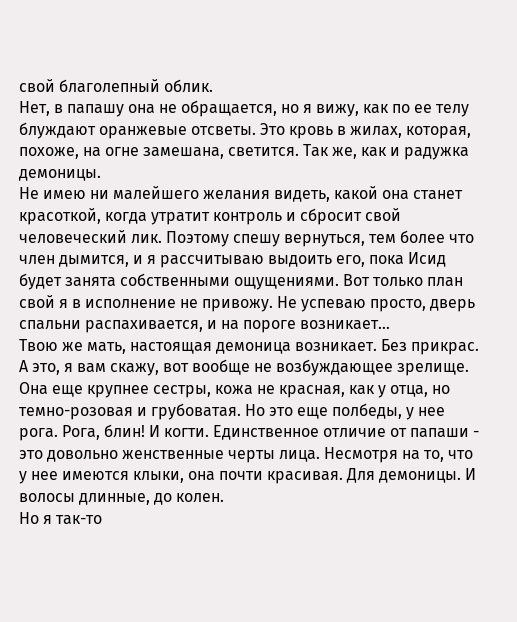свой благолепный облик.
Нет, в папашу она не обращается, но я вижу, как по ее телу блуждают оранжевые отсветы. Это кровь в жилах, которая, похоже, на огне замешана, светится. Так же, как и радужка демоницы.
Не имею ни малейшего желания видеть, какой она станет красоткой, когда утратит контроль и сбросит свой человеческий лик. Поэтому спешу вернуться, тем более что член дымится, и я рассчитываю выдоить его, пока Исид будет занята собственными ощущениями. Вот только план свой я в исполнение не привожу. Не успеваю просто, дверь спальни распахивается, и на пороге возникает…
Твою же мать, настоящая демоница возникает. Без прикрас. А это, я вам скажу, вот вообще не возбуждающее зрелище. Она еще крупнее сестры, кожа не красная, как у отца, но темно-розовая и грубоватая. Но это еще полбеды, у нее рога. Рога, блин! И когти. Единственное отличие от папаши - это довольно женственные черты лица. Несмотря на то, что у нее имеются клыки, она почти красивая. Для демоницы. И волосы длинные, до колен.
Но я так-то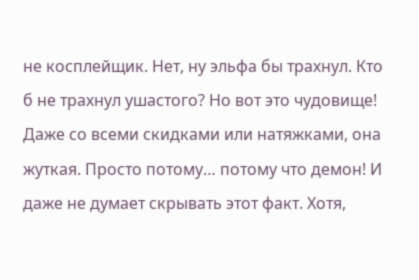не косплейщик. Нет, ну эльфа бы трахнул. Кто б не трахнул ушастого? Но вот это чудовище! Даже со всеми скидками или натяжками, она жуткая. Просто потому… потому что демон! И даже не думает скрывать этот факт. Хотя,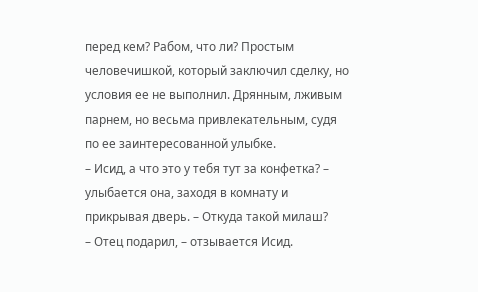перед кем? Рабом, что ли? Простым человечишкой, который заключил сделку, но условия ее не выполнил. Дрянным, лживым парнем, но весьма привлекательным, судя по ее заинтересованной улыбке.
– Исид, а что это у тебя тут за конфетка? – улыбается она, заходя в комнату и прикрывая дверь. – Откуда такой милаш?
– Отец подарил, – отзывается Исид.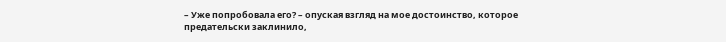– Уже попробовала его? – опуская взгляд на мое достоинство, которое предательски заклинило,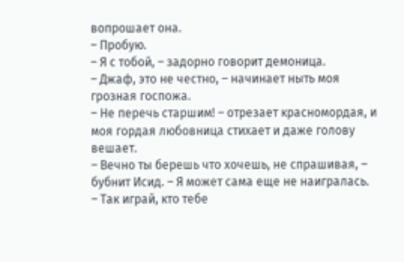вопрошает она.
– Пробую.
– Я с тобой, – задорно говорит демоница.
– Джаф, это не честно, – начинает ныть моя грозная госпожа.
– Не перечь старшим! – отрезает красномордая, и моя гордая любовница стихает и даже голову вешает.
– Вечно ты берешь что хочешь, не спрашивая, – бубнит Исид. – Я может сама еще не наигралась.
– Так играй, кто тебе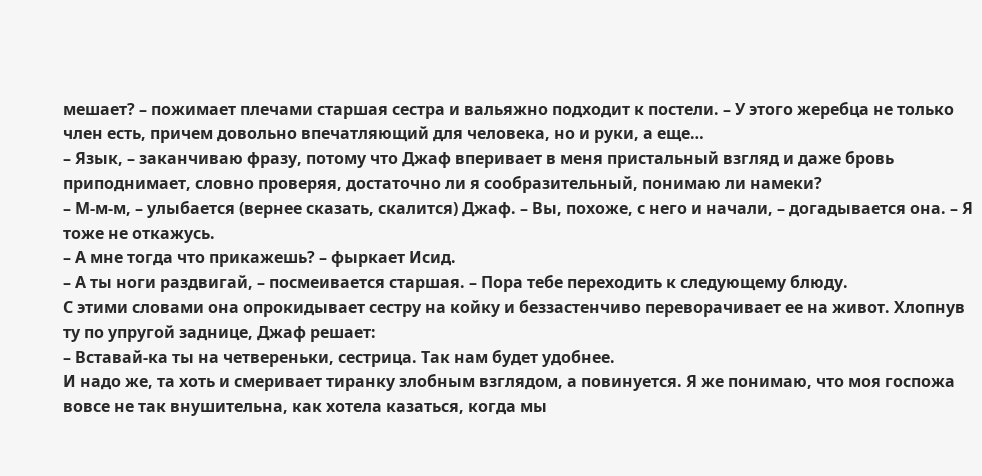мешает? – пожимает плечами старшая сестра и вальяжно подходит к постели. – У этого жеребца не только член есть, причем довольно впечатляющий для человека, но и руки, а еще…
– Язык, – заканчиваю фразу, потому что Джаф вперивает в меня пристальный взгляд и даже бровь приподнимает, словно проверяя, достаточно ли я сообразительный, понимаю ли намеки?
– М-м-м, – улыбается (вернее сказать, скалится) Джаф. – Вы, похоже, с него и начали, – догадывается она. – Я тоже не откажусь.
– А мне тогда что прикажешь? – фыркает Исид.
– А ты ноги раздвигай, – посмеивается старшая. – Пора тебе переходить к следующему блюду.
С этими словами она опрокидывает сестру на койку и беззастенчиво переворачивает ее на живот. Хлопнув ту по упругой заднице, Джаф решает:
– Вставай-ка ты на четвереньки, сестрица. Так нам будет удобнее.
И надо же, та хоть и смеривает тиранку злобным взглядом, а повинуется. Я же понимаю, что моя госпожа вовсе не так внушительна, как хотела казаться, когда мы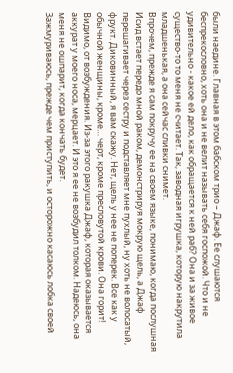были наедине. Главная в этом бабском трио – Джаф. Ее слушаются беспрекословно, хоть она и не велит называть себя госпожой. Что и не удивительно - какое ей дело, как обращается к ней раб? Она и за живое существо-то то меня не считает. Так, заводная игрушка, которую накрутила младшенькая, а она сейчас сливки снимет.
Впрочем, прежде я сам покручу ее на своем языке, понимаю, когда послушная Исид встает передо мной раком, демонстрируя мокрую щель, а Джаф перешагивает через сестру и подставляет мне пухлый, ну хоть не волосатый, фрукт. Диковинный, я вам скажу. Нет, щель у нее не поперек. Все как у обычной женщины, кроме… черт, кроме пресловутой крови. Она горит! Видимо, от возбуждения. Из-за этого ракушка Джаф, которая оказывается аккурат у моего носа, мерцает. И это я ее не возбудил толком. Надеюсь, она меня не ошпарит, когда кончать будет.
Зажмуриваюсь, прежде чем приступить, и осторожно касаюсь лобка своей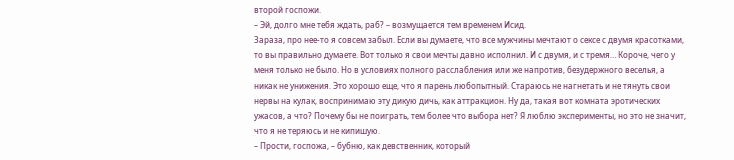второй госпожи.
– Эй, долго мне тебя ждать, раб? – возмущается тем временем Исид.
Зараза, про нее-то я совсем забыл. Если вы думаете, что все мужчины мечтают о сексе с двумя красотками, то вы правильно думаете. Вот только я свои мечты давно исполнил. И с двумя, и с тремя… Короче, чего у меня только не было. Но в условиях полного расслабления или же напротив, безудержного веселья, а никак не унижения. Это хорошо еще, что я парень любопытный. Стараюсь не нагнетать и не тянуть свои нервы на кулак, воспринимаю эту дикую дичь, как аттракцион. Ну да, такая вот комната эротических ужасов, а что? Почему бы не поиграть, тем более что выбора нет? Я люблю эксперименты, но это не значит, что я не теряюсь и не кипишую.
– Прости, госпожа, – бубню, как девственник, который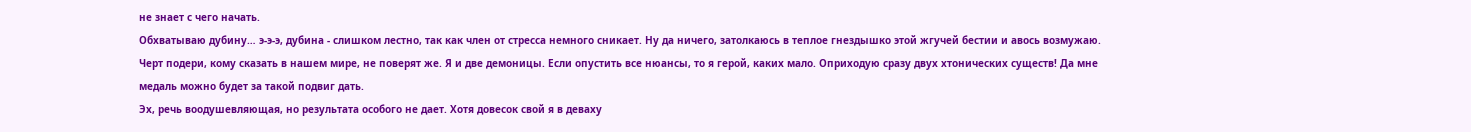не знает с чего начать.
Обхватываю дубину… э-э-э, дубина - слишком лестно, так как член от стресса немного сникает. Ну да ничего, затолкаюсь в теплое гнездышко этой жгучей бестии и авось возмужаю.
Черт подери, кому сказать в нашем мире, не поверят же. Я и две демоницы. Если опустить все нюансы, то я герой, каких мало. Оприходую сразу двух хтонических существ! Да мне медаль можно будет за такой подвиг дать.
Эх, речь воодушевляющая, но результата особого не дает. Хотя довесок свой я в деваху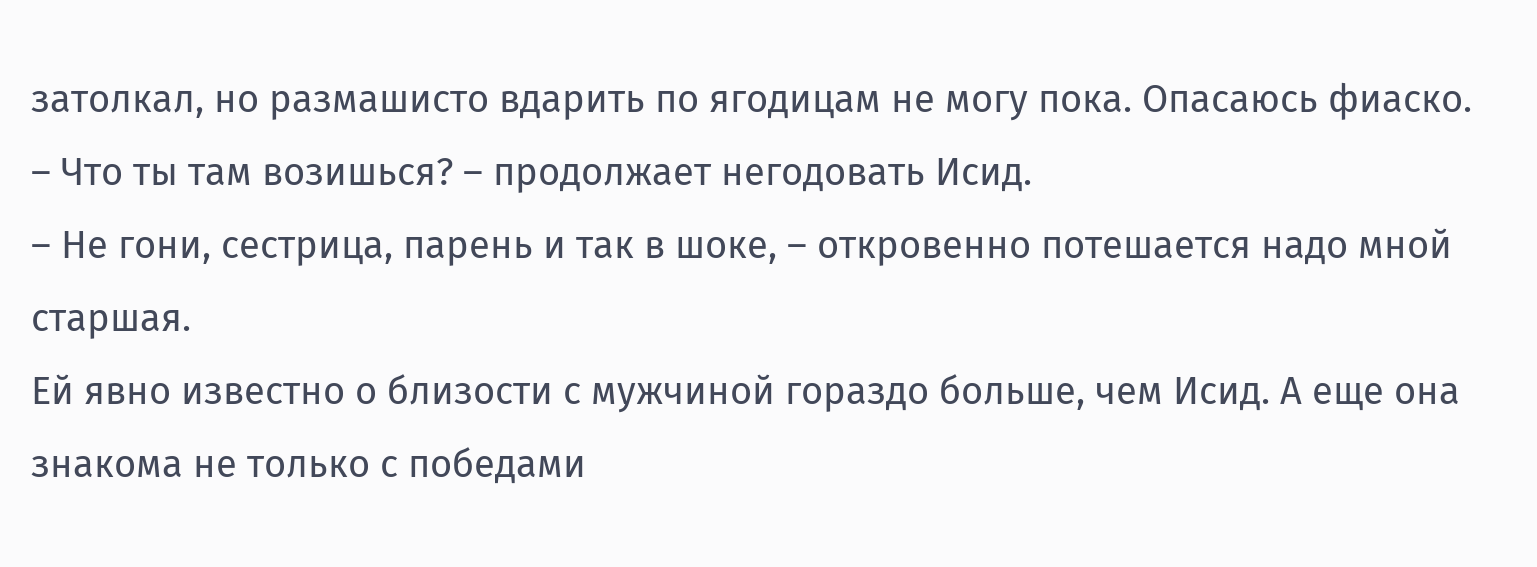затолкал, но размашисто вдарить по ягодицам не могу пока. Опасаюсь фиаско.
– Что ты там возишься? – продолжает негодовать Исид.
– Не гони, сестрица, парень и так в шоке, – откровенно потешается надо мной старшая.
Ей явно известно о близости с мужчиной гораздо больше, чем Исид. А еще она знакома не только с победами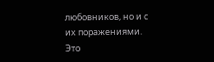любовников, но и с их поражениями. Это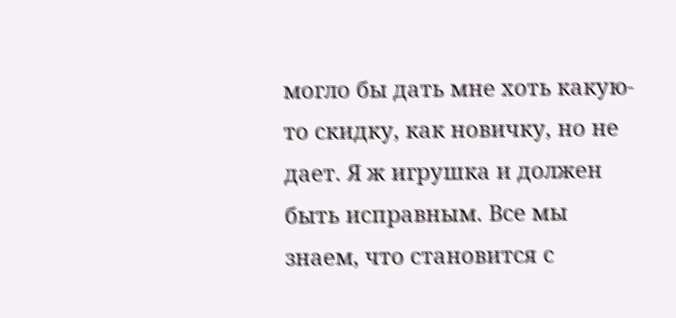могло бы дать мне хоть какую-то скидку, как новичку, но не дает. Я ж игрушка и должен быть исправным. Все мы знаем, что становится с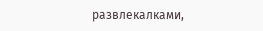развлекалками,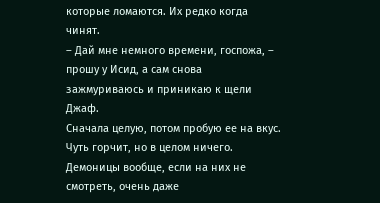которые ломаются. Их редко когда чинят.
– Дай мне немного времени, госпожа, – прошу у Исид, а сам снова зажмуриваюсь и приникаю к щели Джаф.
Сначала целую, потом пробую ее на вкус. Чуть горчит, но в целом ничего. Демоницы вообще, если на них не смотреть, очень даже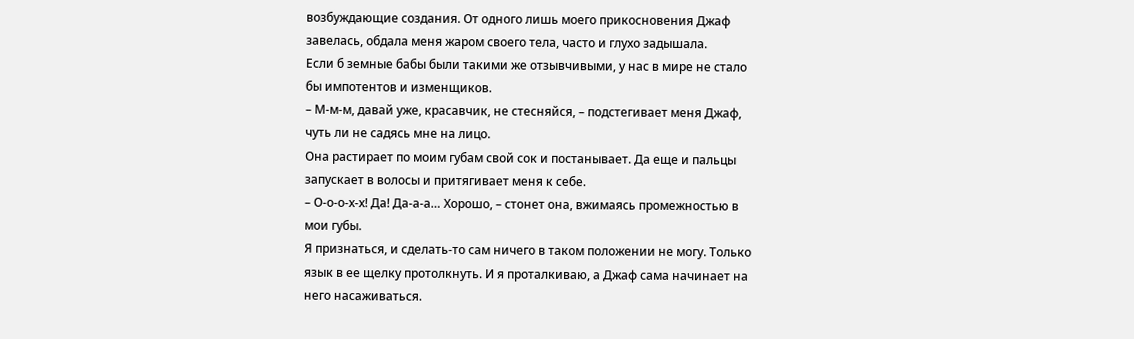возбуждающие создания. От одного лишь моего прикосновения Джаф завелась, обдала меня жаром своего тела, часто и глухо задышала.
Если б земные бабы были такими же отзывчивыми, у нас в мире не стало бы импотентов и изменщиков.
– М-м-м, давай уже, красавчик, не стесняйся, – подстегивает меня Джаф, чуть ли не садясь мне на лицо.
Она растирает по моим губам свой сок и постанывает. Да еще и пальцы запускает в волосы и притягивает меня к себе.
– О-о-о-х-х! Да! Да-а-а… Хорошо, – стонет она, вжимаясь промежностью в мои губы.
Я признаться, и сделать-то сам ничего в таком положении не могу. Только язык в ее щелку протолкнуть. И я проталкиваю, а Джаф сама начинает на него насаживаться.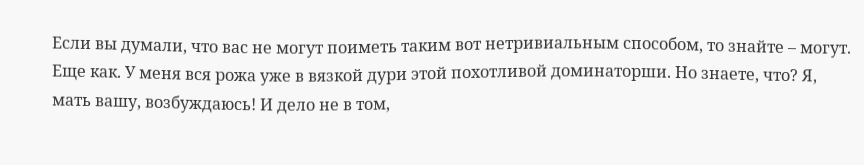Если вы думали, что вас не могут поиметь таким вот нетривиальным способом, то знайте – могут. Еще как. У меня вся рожа уже в вязкой дури этой похотливой доминаторши. Но знаете, что? Я, мать вашу, возбуждаюсь! И дело не в том,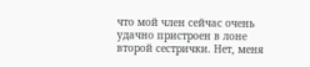что мой член сейчас очень удачно пристроен в лоне второй сестрички. Нет, меня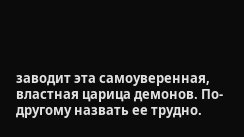заводит эта самоуверенная, властная царица демонов. По-другому назвать ее трудно.